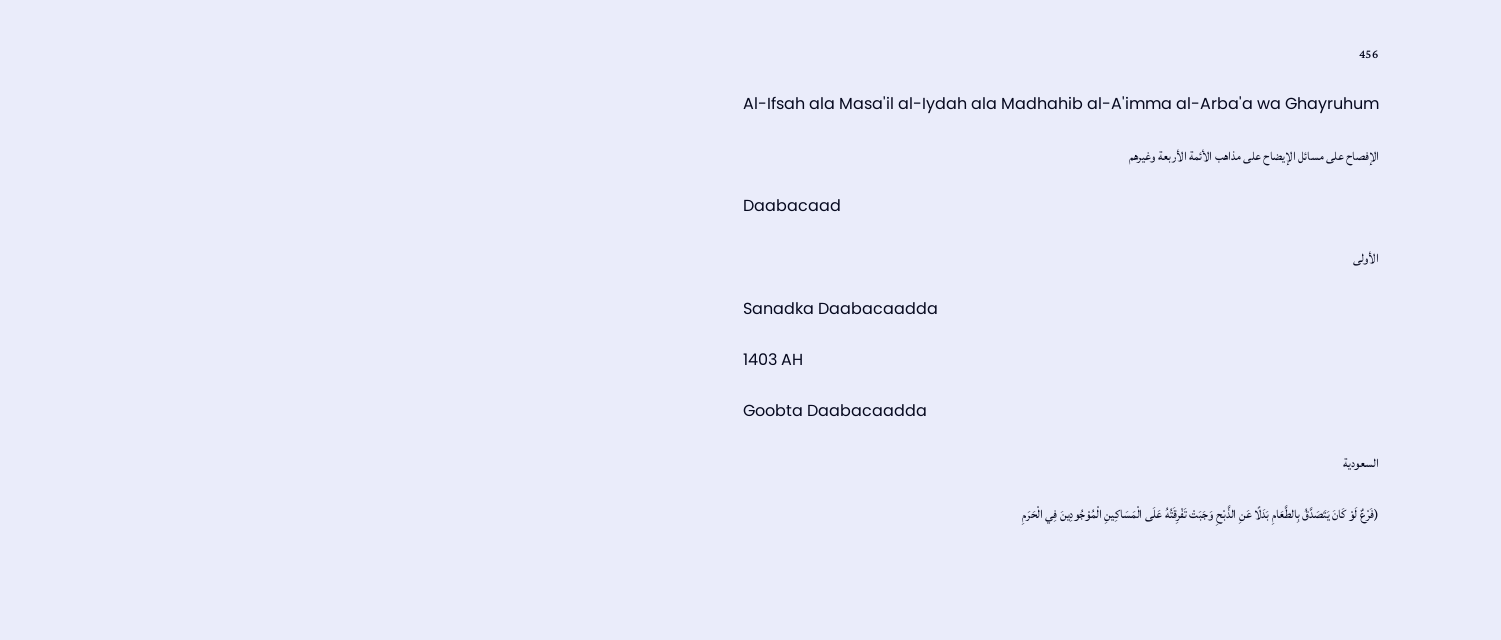456

Al-Ifsah ala Masa'il al-Iydah ala Madhahib al-A'imma al-Arba'a wa Ghayruhum

الإفصاح على مسائل الإيضاح على مذاهب الأئمة الأربعة وغيرهم

Daabacaad

الأولى

Sanadka Daabacaadda

1403 AH

Goobta Daabacaadda

السعودية

(فَرْعٌ لَوْ كَانَ يَتَصَدَّقُ بِالطَّعَامِ بَدَلًا عَنِ الذَّبْحِ وَجَبَتْ تَفْرِقَتُهُ عَلَى الْمَسَاكِينِ الْمُوْجُودِينَ فِي الْحَرَمِ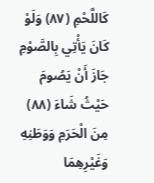كَاللَّحْمِ (٨٧) وَلَوْ كَانَ يَأْتِي بِالصَّوْمِ جَازَ أَنْ يَصُومَ حَيْثُ شَاءَ (٨٨) مِنَ الْحَرَمِ وَوَطَنِهِ وَغَيْرِهِمَا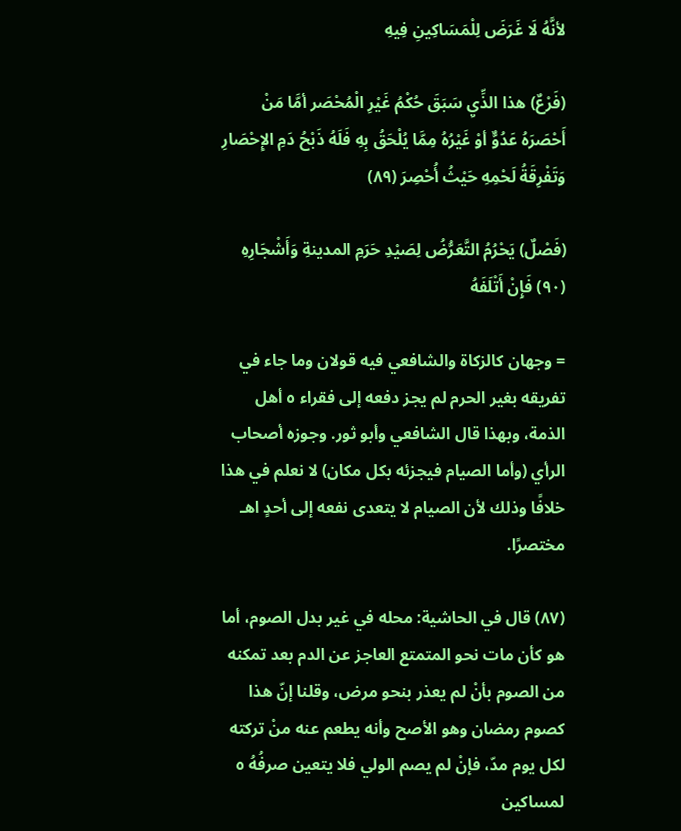لأنَّهُ لَا غَرَضَ لِلْمَسَاكِينِ فِيهِ

(فَرْعٌ) هذا الذِّيِ سَبَقَ حُكْمُ غَيْرِ الْمُحْصَر أمَّا مَنْ أَحْصَرَهُ عَدُوٌّ أوْ غَيْرُهُ مِمَّا يُلْحَقُ بِهِ فَلَهُ ذَبْحُ دَمِ الإِحْصَارِ وَتَفْرِقَةُ لَحْمِهِ حَيْثُ أُحْصِرَ (٨٩)

(فَصْلٌ) يَحْرُمُ التَّعَرُّضُ لِصَيْدِ حَرَمِ المدينةِ وَأَشْجَارِهِ (٩٠) فَإِنْ أَتْلَفَهُ

= وجهان كالزكاة والشافعي فيه قولان وما جاء في تفريقه بغير الحرم لم يجز دفعه إلى فقراء ٥ أهل الذمة، وبهذا قال الشافعي وأبو ثور. وجوزه أصحاب الرأي (وأما الصيام فيجزئه بكل مكان) لا نعلم في هذا خلافًا وذلك لأن الصيام لا يتعدى نفعه إلى أحدٍ اهـ مختصرًا.

(٨٧) قال في الحاشية: محله في غير بدل الصوم، أما هو كأن مات نحو المتمتع العاجز عن الدم بعد تمكنه من الصوم بأنْ لم يعذر بنحو مرض، وقلنا إنّ هذا كصوم رمضان وهو الأصح وأنه يطعم عنه منْ تركته لكل يوم مدّ، فإنْ لم يصم الولي فلا يتعين صرفُهُ ٥ لمساكين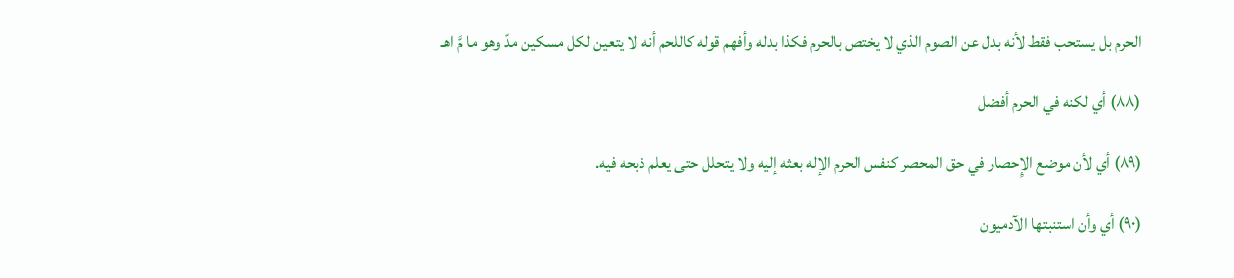الحرم بل يستحب فقط لأنه بدل عن الصوم الذي لا يختص بالحرم فكذا بدله وأفهم قوله كاللحم أنه لا يتعين لكل مسكين مدّ وهو ما مَّ اهـ

(٨٨) أي لكنه في الحرم أفضل

(٨٩) أي لأن موضع الإِحصار في حق المحصر كنفس الحرم الإله بعثه إليه ولا يتحلل حتى يعلم ذبحه فيه.

(٩٠) أي وأن استنبتها الآدميون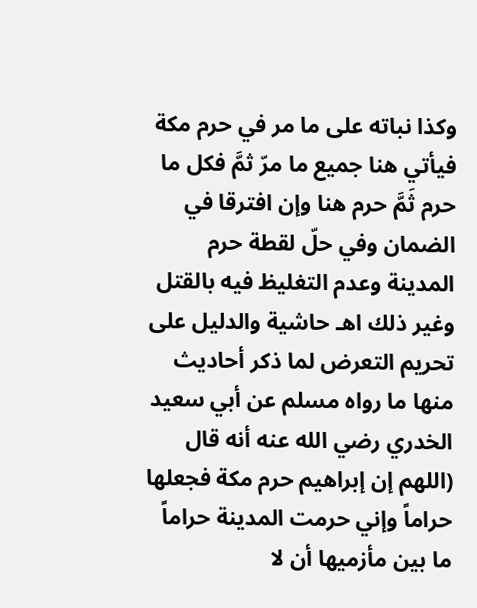وكذا نباته على ما مر في حرم مكة فيأتي هنا جميع ما مرّ ثمَّ فكل ما حرم ثَمَّ حرم هنا وإن افترقا في الضمان وفي حلّ لقطة حرم المدينة وعدم التغليظ فيه بالقتل وغير ذلك اهـ حاشية والدليل على تحريم التعرض لما ذكر أحاديث منها ما رواه مسلم عن أبي سعيد الخدري رضي الله عنه أنه قال (اللهم إن إبراهيم حرم مكة فجعلها حراماً وإني حرمت المدينة حراماً ما بين مأزميها أن لا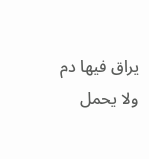يراق فيها دم ولا يحمل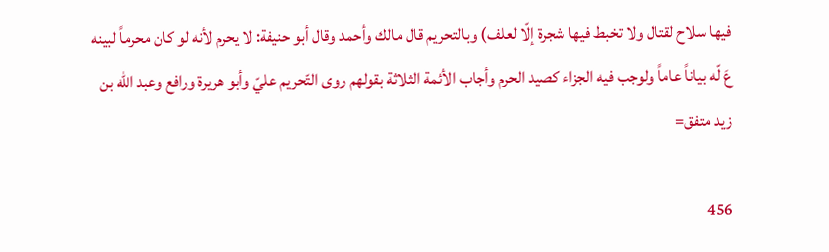فيها سلاح لقتال ولا تخبط فيها شجرة إلّا لعلف) وبالتحريم قال مالك وأحمد وقال أبو حنيفة: لا يحرم لأنه لو كان محرماً لبينه عَ لّه بياناً عاماً ولوجب فيه الجزاء كصيد الحرم وأجاب الأئمة الثلاثة بقولهم روى التّحريم عليّ وأبو هريرة ورافع وعبد الله بن زيد متفق=

456